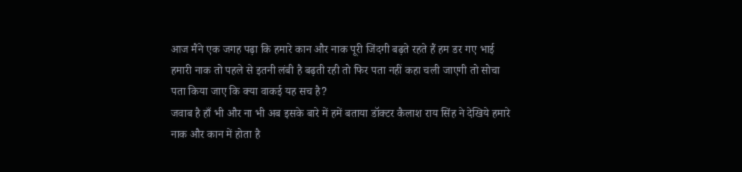आज मैंने एक जगह पढ़ा कि हमारे कान और नाक पूरी जिंदगी बढ़ते रहते हैं हम डर गए भाई हमारी नाक तो पहले से इतनी लंबी है बढ़ती रही तो फिर पता नहीं कहा चली जाएगी तो सोचा पता किया जाए कि क्या वाकई यह सच है?
जवाब है हाँ भी और ना भी अब इसके बारे में हमें बताया डॉक्टर कैलाश राय सिंह ने देखिये हमारे नाक और कान में होता है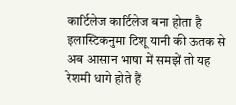कार्टिलेज कार्टिलेज बना होता है इलास्टिकनुमा टिशू यानी की ऊतक से अब आसान भाषा में समझें तो यह रेशमी धागे होते हैं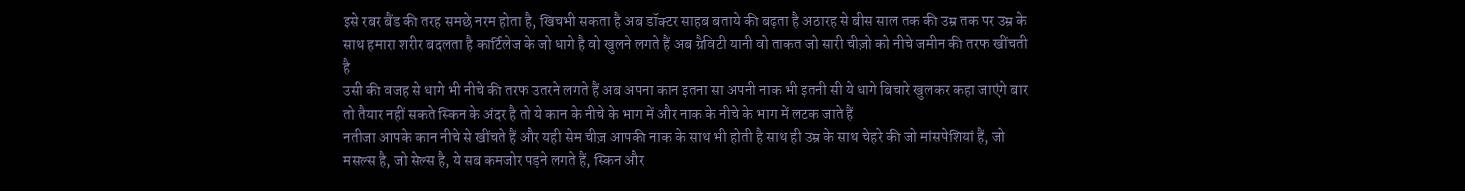इसे रबर बैंड की तरह समछे नरम होता है, खिचभी सकता है अब डॉक्टर साहब बताये की बढ़ता है अठारह से बीस साल तक की उम्र तक पर उम्र के साथ हमारा शरीर बदलता है कार्टिलेज के जो धागे है वो खुलने लगते हैं अब ग्रैविटी यानी वो ताकत जो सारी चीज़ो को नीचे जमीन की तरफ खींचती है
उसी की वजह से धागे भी नीचे की तरफ उतरने लगते हैं अब अपना कान इतना सा अपनी नाक भी इतनी सी ये धागे बिचारे खुलकर कहा जाएंगे बार तो तैयार नहीं सकते स्किन के अंदर है तो ये कान के नीचे के भाग में और नाक के नीचे के भाग में लटक जाते हैं
नतीजा आपके कान नीचे से खींचते हैं और यही सेम चीज़ आपकी नाक के साथ भी होती है साथ ही उम्र के साथ चेहरे की जो मांसपेशियां हैं, जो मसल्स है, जो सेल्स है, ये सब कमजोर पड़ने लगते हैं, स्किन और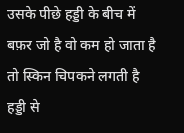उसके पीछे हड्डी के बीच में बफ़र जो है वो कम हो जाता है तो स्किन चिपकने लगती है हड्डी से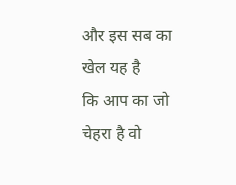और इस सब का खेल यह है
कि आप का जो चेहरा है वो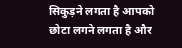सिकुड़ने लगता है आपको छोटा लगने लगता है और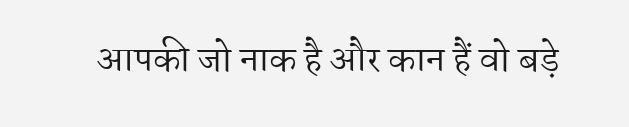आपकी जो नाक है और कान हैं वो बड़े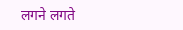लगने लगते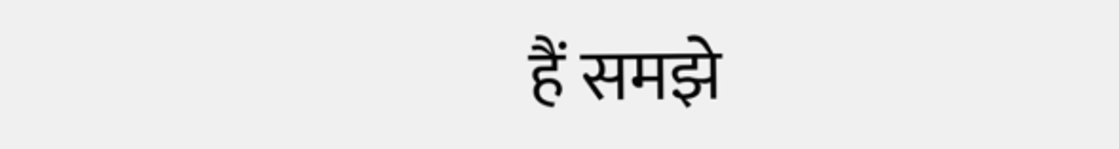हैं समझे